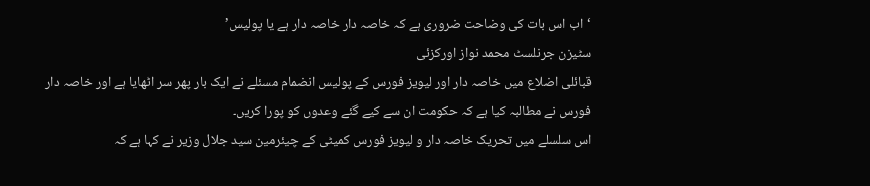‘اب اس بات کی وضاحت ضروری ہے کہ خاصہ دار خاصہ دار ہے یا پولیس’
سٹیزن جرنلسٹ محمد نواز اورکزئی
قبائلی اضلاع میں خاصہ دار اور لیویز فورس کے پولیس انضمام مسئلے نے ایک بار پھر سر اٹھایا ہے اور خاصہ دار فورس نے مطالبہ کیا ہے کہ حکومت ان سے کیے گئے وعدوں کو پورا کریں۔
اس سلسلے میں تحریک خاصہ دار و لیویز فورس کمیٹی کے چیئرمین سید جلال وزیر نے کہا ہے کہ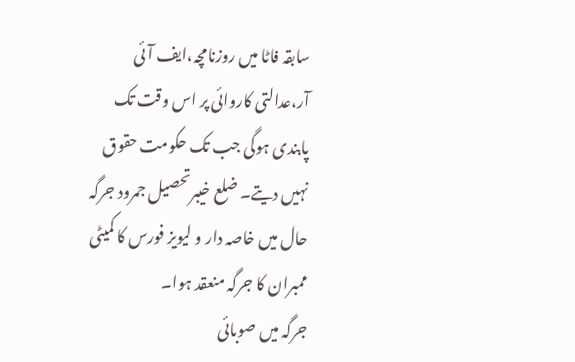سابقہ فاٹا میں روزنامچہ،ایف آئی آر،عدالتی کاروائی پر اس وقت تک پابندی ہوگی جب تک حکومت حقوق نہیں دیتے۔ ضلع خیبرتحصیل جمرود جرگہ حال میں خاصہ دار و لیویز فورس کا کمیٹی ممبران کا جرگہ منعقد ہوا۔
جرگہ میں صوبائی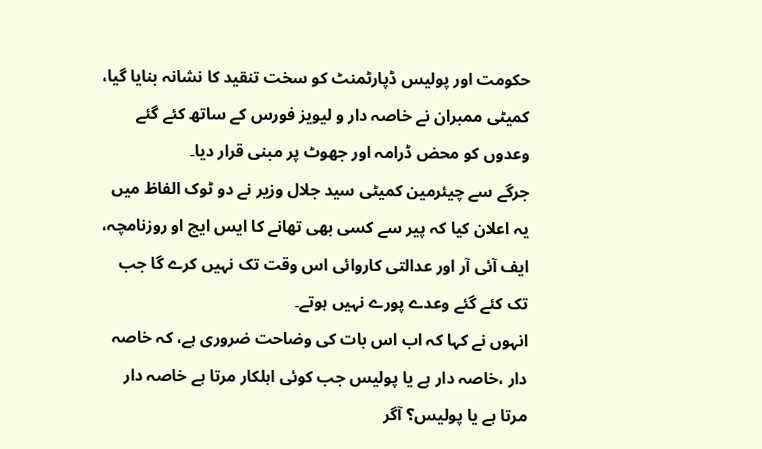حکومت اور پولیس ڈپارٹمنٹ کو سخت تنقید کا نشانہ بنایا گیا، کمیٹی ممبران نے خاصہ دار و لیویز فورس کے ساتھ کئے گئے وعدوں کو محض ڈرامہ اور جھوٹ پر مبنی قرار دیا۔
جرگے سے چیئرمین کمیٹی سید جلال وزیر نے دو ٹوک الفاظ میں یہ اعلان کیا کہ پیر سے کسی بھی تھانے کا ایس ایچ او روزنامچہ، ایف آئی آر اور عدالتی کاروائی اس وقت تک نہیں کرے گا جب تک کئے گئے وعدے پورے نہیں ہوتے۔
انہوں نے کہا کہ اب اس بات کی وضاحت ضروری ہے، کہ خاصہ دار ،خاصہ دار ہے یا پولیس جب کوئی اہلکار مرتا ہے خاصہ دار مرتا ہے یا پولیس؟ آگر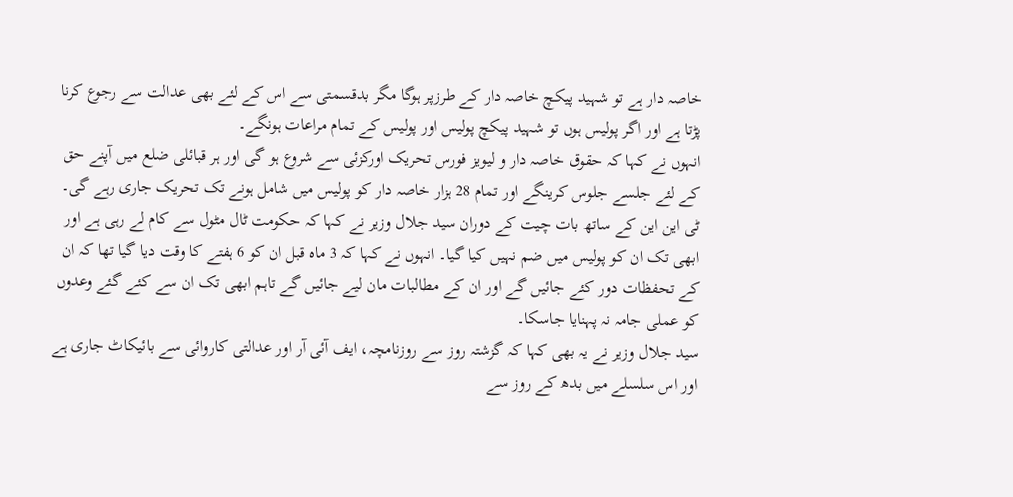خاصہ دار ہے تو شہید پیکچ خاصہ دار کے طرزپر ہوگا مگر بدقسمتی سے اس کے لئے بھی عدالت سے رجوع کرنا پڑتا ہے اور اگر پولیس ہوں تو شہید پیکچ پولیس اور پولیس کے تمام مراعات ہونگے۔
انہوں نے کہا کہ حقوق خاصہ دار و لیویز فورس تحریک اورکزئی سے شروع ہو گی اور ہر قبائلی ضلع میں آپنے حق کے لئے جلسے جلوس کرینگے اور تمام 28 ہزار خاصہ دار کو پولیس میں شامل ہونے تک تحریک جاری رہے گی۔
ٹی این این کے ساتھ بات چیت کے دوران سید جلال وزیر نے کہا کہ حکومت ٹال مٹول سے کام لے رہی ہے اور ابھی تک ان کو پولیس میں ضم نہیں کیا گیا۔ انہوں نے کہا کہ 3 ماہ قبل ان کو 6 ہفتے کا وقت دیا گیا تھا کہ ان کے تحفظات دور کئے جائیں گے اور ان کے مطالبات مان لیے جائیں گے تاہم ابھی تک ان سے کئے گئے وعدوں کو عملی جامہ نہ پہنایا جاسکا۔
سید جلال وزیر نے یہ بھی کہا کہ گزشتہ روز سے روزنامچہ، ایف آئی آر اور عدالتی کاروائی سے بائیکاٹ جاری ہے اور اس سلسلے میں بدھ کے روز سے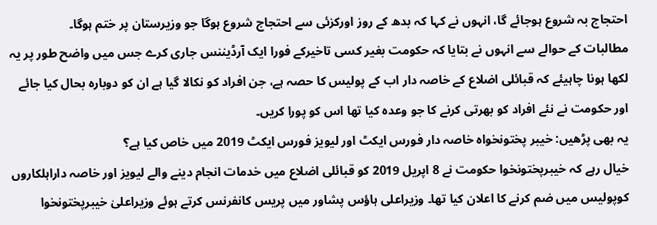احتجاج بہ شروع ہوجائے گا، انہوں نے کہا کہ بدھ کے روز اورکزئی سے احتجاج شروع ہوگا جو وزیرستان پر ختم ہوگا۔
مطالبات کے حوالے سے انہوں نے بتایا کہ حکومت بغیر کسی تاخیرکے فورا ایک آرڈیننس جاری کرے جس میں واضح طور پر یہ لکھا ہونا چاہیئے کہ قبائلی اضلاع کے خاصہ دار اب کے پولیس کا حصہ ہے، جن افراد کو نکالا گیا ہے ان کو دوبارہ بحال کیا جائے اور حکومت نے نئے افراد کو بھرتی کرنے کا جو وعدہ کیا تھا اس کو پورا کریں۔
یہ بھی پڑھیں: خیبر پختونخواہ خاصہ دار فورس ایکٹ اور لیویز فورس ایکٹ 2019 میں خاص کیا ہے؟
خیال رہے کہ خیبرپختونخوا حکومت نے 8 اپریل 2019 کو قبائلی اضلاع میں خدمات انجام دینے والے لیویز اور خاصہ داراہلکاروں کوپولیس میں ضم کرنے کا اعلان کیا تھا۔ وزیراعلی ہاؤس پشاور میں پریس کانفرنس کرتے ہوئے وزیراعلیٰ خیبرپختونخوا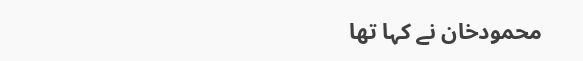محمودخان نے کہا تھا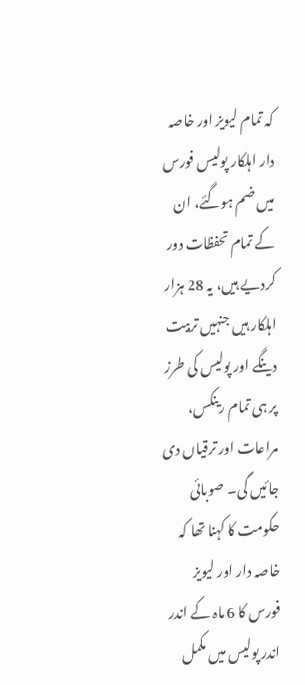کہ تمام لیویز اور خاصہ دار اہلکار پولیس فورس میں ضم ہوگئے، ان کے تمام تحفظات دور کردیے ہیں، یہ 28 ہزار اہلکار ہیں جنہیں تربیت دینگے اور پولیس کی طرز پر ہی تمام رینکس، مراعات اور ترقیاں دی جائیں گی۔ صوبائی حکومت کا کہنا تھا کہ خاصہ دار اور لیویز فورس کا 6 ماہ کے اندر اندر پولیس میں مکمل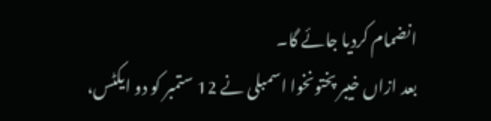انضمام کردیا جائے گا۔
بعد ازاں خیبر پختونخوا اسمبلی نے 12 ستمبر کو دو ایکٹس،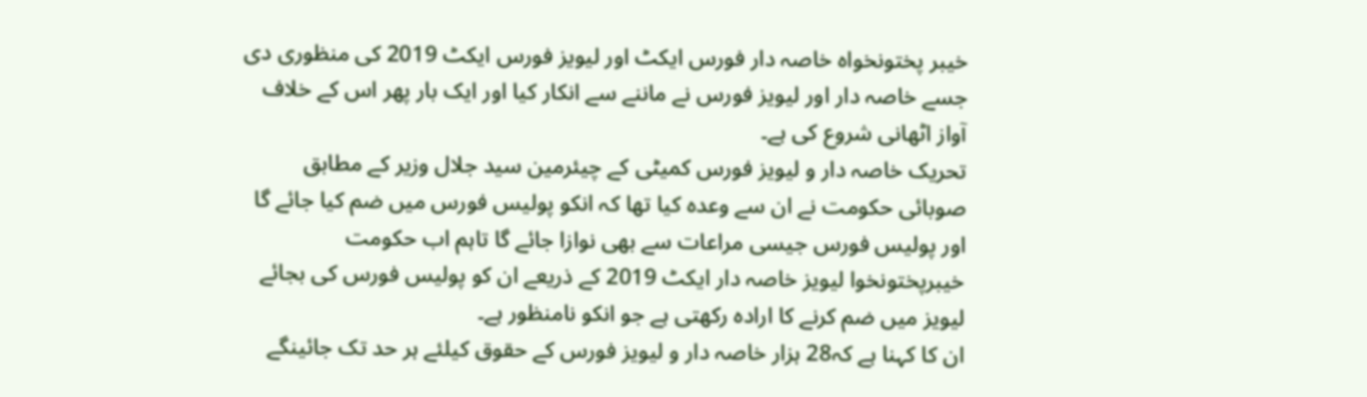خیبر پختونخواہ خاصہ دار فورس ایکٹ اور لیویز فورس ایکٹ 2019 کی منظوری دی جسے خاصہ دار اور لیویز فورس نے ماننے سے انکار کیا اور ایک بار پھر اس کے خلاف آواز اٹھانی شروع کی ہے۔
تحریک خاصہ دار و لیویز فورس کمیٹی کے چیئرمین سید جلال وزیر کے مطابق صوبائی حکومت نے ان سے وعدہ کیا تھا کہ انکو پولیس فورس میں ضم کیا جائے گا اور پولیس فورس جیسی مراعات سے بھی نوازا جائے گا تاہم اب حکومت خیبرپختونخوا لیویز خاصہ دار ایکٹ 2019 کے ذریعے ان کو پولیس فورس کی بجائے لیویز میں ضم کرنے کا ارادہ رکھتی ہے جو انکو نامنظور ہے۔
ان کا کہنا ہے کہ28 ہزار خاصہ دار و لیویز فورس کے حقوق کیلئے ہر حد تک جائینگے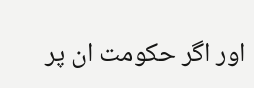اور اگر حکومت ان پر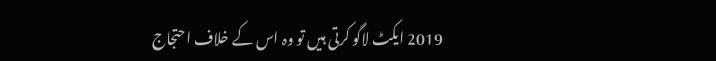2019 ایکٹ لاگو کرتی ہیں تو وہ اس کے خلاف احتجاج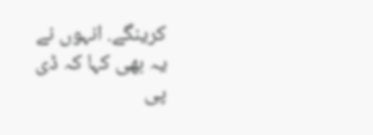کرینگے. انہوں نے یہ بھی کہا کہ ڈی پی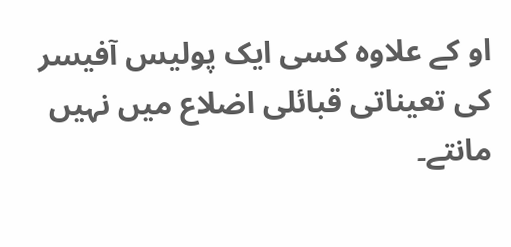او کے علاوہ کسی ایک پولیس آفیسر کی تعیناتی قبائلی اضلاع میں نہیں مانتے۔